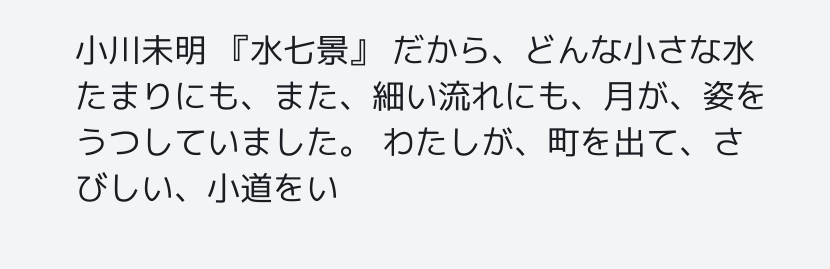小川未明 『水七景』 だから、どんな小さな水たまりにも、また、細い流れにも、月が、姿をうつしていました。 わたしが、町を出て、さびしい、小道をい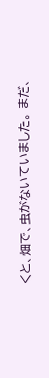くと、畑で、虫がないていました。 まだ、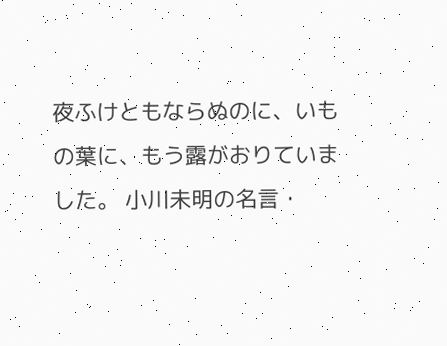夜ふけともならぬのに、いもの葉に、もう露がおりていました。 小川未明の名言・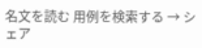名文を読む 用例を検索する → シェア